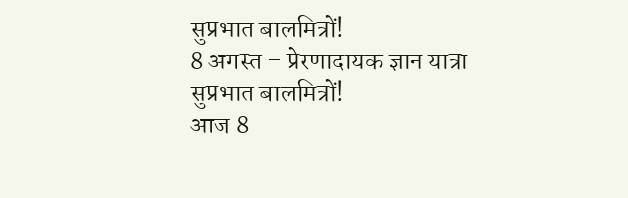सुप्रभात बालमित्रों!
8 अगस्त – प्रेरणादायक ज्ञान यात्रा
सुप्रभात बालमित्रों!
आज 8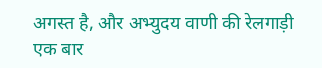अगस्त है, और अभ्युदय वाणी की रेलगाड़ी एक बार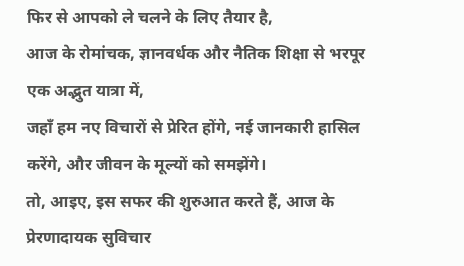फिर से आपको ले चलने के लिए तैयार है,
आज के रोमांचक, ज्ञानवर्धक और नैतिक शिक्षा से भरपूर एक अद्भुत यात्रा में,
जहाँ हम नए विचारों से प्रेरित होंगे, नई जानकारी हासिल करेंगे, और जीवन के मूल्यों को समझेंगे।
तो, आइए, इस सफर की शुरुआत करते हैं, आज के प्रेरणादायक सुविचार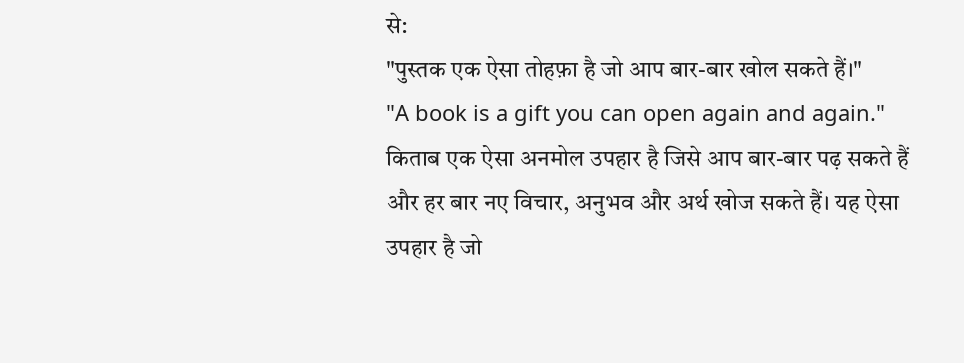से:
"पुस्तक एक ऐसा तोहफ़ा है जो आप बार-बार खोल सकते हैं।"
"A book is a gift you can open again and again."
किताब एक ऐसा अनमोल उपहार है जिसे आप बार-बार पढ़ सकते हैं और हर बार नए विचार, अनुभव और अर्थ खोज सकते हैं। यह ऐसा उपहार है जो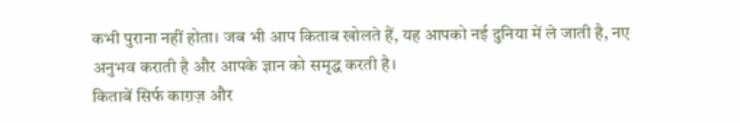कभी पुराना नहीं होता। जब भी आप किताब खोलते हैं, यह आपको नई दुनिया में ले जाती है, नए अनुभव कराती है और आपके ज्ञान को समृद्ध करती है।
किताबें सिर्फ काग़ज़ और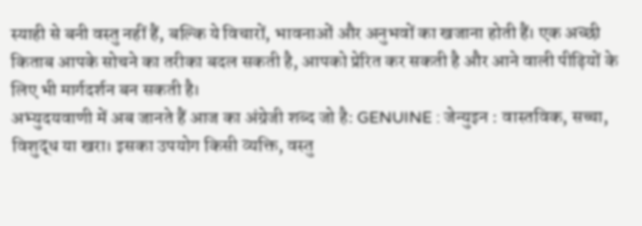स्याही से बनी वस्तु नहीं हैं, बल्कि ये विचारों, भावनाओं और अनुभवों का खजाना होती हैं। एक अच्छी किताब आपके सोचने का तरीका बदल सकती है, आपको प्रेरित कर सकती है और आने वाली पीढ़ियों के लिए भी मार्गदर्शन बन सकती है।
अभ्युदयवाणी में अब जानते हैं आज का अंग्रेजी शब्द जो है: GENUINE : जेन्युइन : वास्तविक, सच्चा, विशुद्ध या खरा। इसका उपयोग किसी व्यक्ति, वस्तु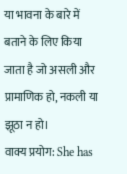या भावना के बारे में बताने के लिए किया जाता है जो असली और प्रामाणिक हो, नकली या झूठा न हो।
वाक्य प्रयोग: She has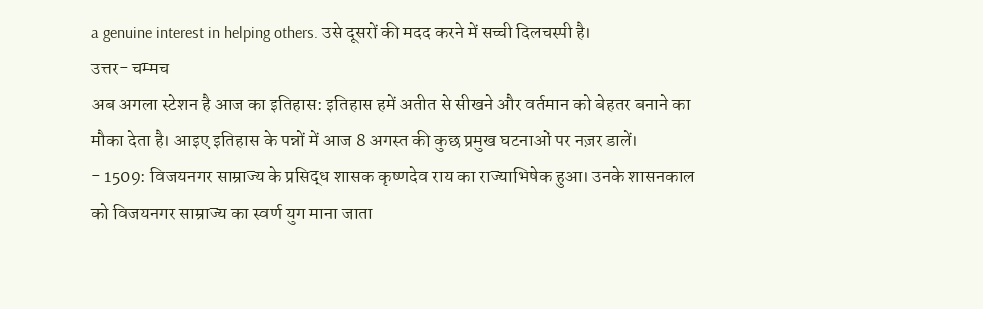a genuine interest in helping others. उसे दूसरों की मदद करने में सच्ची दिलचस्पी है।
उत्तर- चम्मच
अब अगला स्टेशन है आज का इतिहास: इतिहास हमें अतीत से सीखने और वर्तमान को बेहतर बनाने का मौका देता है। आइए इतिहास के पन्नों में आज 8 अगस्त की कुछ प्रमुख घटनाओं पर नज़र डालें।
- 1509: विजयनगर साम्राज्य के प्रसिद्ध शासक कृष्णदेव राय का राज्याभिषेक हुआ। उनके शासनकाल को विजयनगर साम्राज्य का स्वर्ण युग माना जाता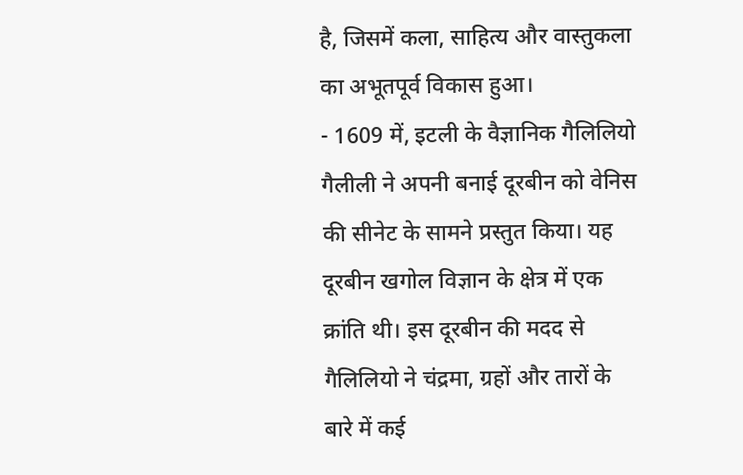है, जिसमें कला, साहित्य और वास्तुकला का अभूतपूर्व विकास हुआ।
- 1609 में, इटली के वैज्ञानिक गैलिलियो गैलीली ने अपनी बनाई दूरबीन को वेनिस की सीनेट के सामने प्रस्तुत किया। यह दूरबीन खगोल विज्ञान के क्षेत्र में एक क्रांति थी। इस दूरबीन की मदद से गैलिलियो ने चंद्रमा, ग्रहों और तारों के बारे में कई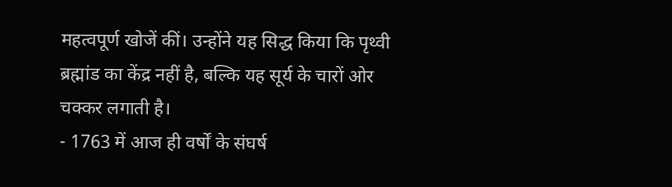महत्वपूर्ण खोजें कीं। उन्होंने यह सिद्ध किया कि पृथ्वी ब्रह्मांड का केंद्र नहीं है, बल्कि यह सूर्य के चारों ओर चक्कर लगाती है।
- 1763 में आज ही वर्षों के संघर्ष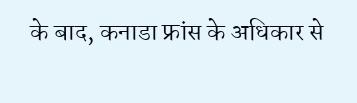के बाद, कनाडा फ्रांस के अधिकार से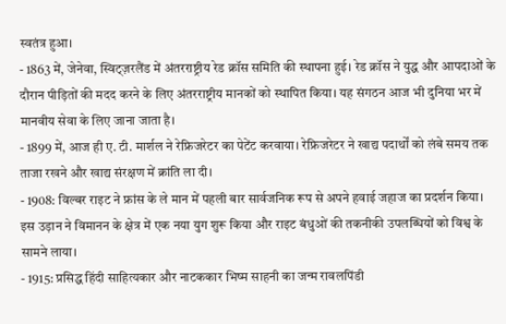स्वतंत्र हुआ।
- 1863 में, जेनेवा, स्विट्ज़रलैंड में अंतरराष्ट्रीय रेड क्रॉस समिति की स्थापना हुई। रेड क्रॉस ने युद्ध और आपदाओं के दौरान पीड़ितों की मदद करने के लिए अंतरराष्ट्रीय मानकों को स्थापित किया। यह संगठन आज भी दुनिया भर में मानवीय सेवा के लिए जाना जाता है।
- 1899 में, आज ही ए. टी. मार्शल ने रेफ्रिजरेटर का पेटेंट करवाया। रेफ्रिजरेटर ने खाद्य पदार्थों को लंबे समय तक ताजा रखने और खाद्य संरक्षण में क्रांति ला दी।
- 1908: विल्बर राइट ने फ्रांस के ले मान में पहली बार सार्वजनिक रूप से अपने हवाई जहाज का प्रदर्शन किया। इस उड़ान ने विमानन के क्षेत्र में एक नया युग शुरू किया और राइट बंधुओं की तकनीकी उपलब्धियों को विश्व के सामने लाया।
- 1915: प्रसिद्ध हिंदी साहित्यकार और नाटककार भिष्म साहनी का जन्म रावलपिंडी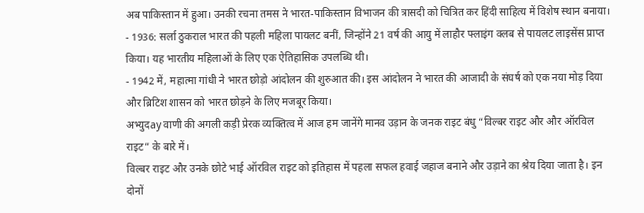अब पाकिस्तान में हुआ। उनकी रचना तमस ने भारत-पाकिस्तान विभाजन की त्रासदी को चित्रित कर हिंदी साहित्य में विशेष स्थान बनाया।
- 1936: सर्ला ठुकराल भारत की पहली महिला पायलट बनीं, जिन्होंने 21 वर्ष की आयु में लाहौर फ्लाइंग क्लब से पायलट लाइसेंस प्राप्त किया। यह भारतीय महिलाओं के लिए एक ऐतिहासिक उपलब्धि थी।
- 1942 में, महात्मा गांधी ने भारत छोड़ो आंदोलन की शुरुआत की। इस आंदोलन ने भारत की आजादी के संघर्ष को एक नया मोड़ दिया और ब्रिटिश शासन को भारत छोड़ने के लिए मजबूर किया।
अभ्युदay वाणी की अगली कड़ी प्रेरक व्यक्तित्व में आज हम जानेंगे मानव उड़ान के जनक राइट बंधु “विल्बर राइट और और ऑरविल राइट” के बारे में।
विल्बर राइट और उनके छोटे भाई ऑरविल राइट को इतिहास में पहला सफल हवाई जहाज बनाने और उड़ाने का श्रेय दिया जाता है। इन दोनों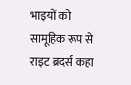भाइयों को सामूहिक रूप से राइट ब्रदर्स कहा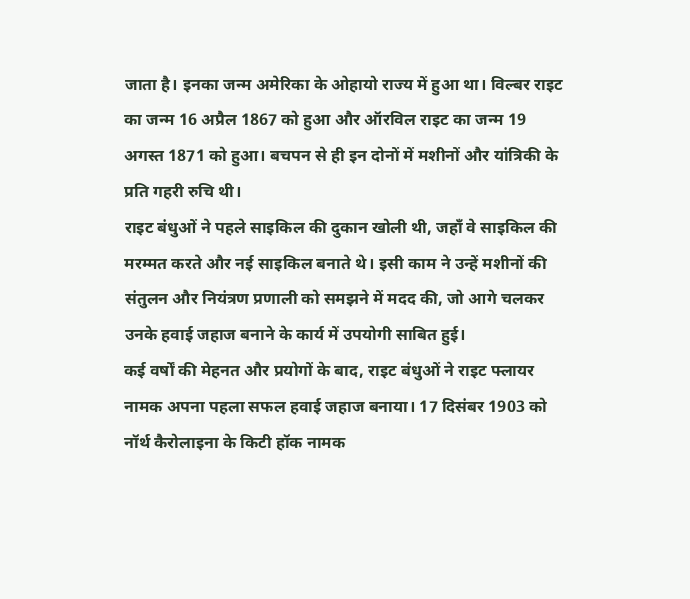जाता है। इनका जन्म अमेरिका के ओहायो राज्य में हुआ था। विल्बर राइट का जन्म 16 अप्रैल 1867 को हुआ और ऑरविल राइट का जन्म 19 अगस्त 1871 को हुआ। बचपन से ही इन दोनों में मशीनों और यांत्रिकी के प्रति गहरी रुचि थी।
राइट बंधुओं ने पहले साइकिल की दुकान खोली थी, जहाँ वे साइकिल की मरम्मत करते और नई साइकिल बनाते थे। इसी काम ने उन्हें मशीनों की संतुलन और नियंत्रण प्रणाली को समझने में मदद की, जो आगे चलकर उनके हवाई जहाज बनाने के कार्य में उपयोगी साबित हुई।
कई वर्षों की मेहनत और प्रयोगों के बाद, राइट बंधुओं ने राइट फ्लायर नामक अपना पहला सफल हवाई जहाज बनाया। 17 दिसंबर 1903 को नॉर्थ कैरोलाइना के किटी हॉक नामक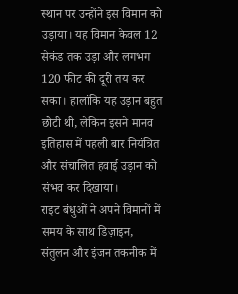स्थान पर उन्होंने इस विमान को उड़ाया। यह विमान केवल 12 सेकंड तक उड़ा और लगभग 120 फीट की दूरी तय कर सका। हालांकि यह उड़ान बहुत छोटी थी, लेकिन इसने मानव इतिहास में पहली बार नियंत्रित और संचालित हवाई उड़ान को संभव कर दिखाया।
राइट बंधुओं ने अपने विमानों में समय के साथ डिज़ाइन, संतुलन और इंजन तकनीक में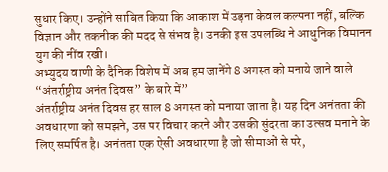सुधार किए। उन्होंने साबित किया कि आकाश में उड़ना केवल कल्पना नहीं, बल्कि विज्ञान और तकनीक की मदद से संभव है। उनकी इस उपलब्धि ने आधुनिक विमानन युग की नींव रखी।
अभ्युदय वाणी के दैनिक विशेष में अब हम जानेंगे 8 अगस्त को मनाये जाने वाले “अंतर्राष्ट्रीय अनंत दिवस” के बारे में”
अंतर्राष्ट्रीय अनंत दिवस हर साल 8 अगस्त को मनाया जाता है। यह दिन अनंतता की अवधारणा को समझने, उस पर विचार करने और उसकी सुंदरता का उत्सव मनाने के लिए समर्पित है। अनंतता एक ऐसी अवधारणा है जो सीमाओं से परे,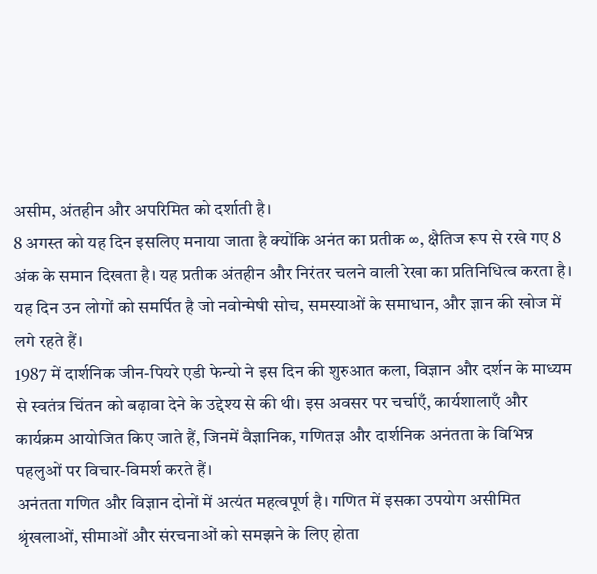असीम, अंतहीन और अपरिमित को दर्शाती है।
8 अगस्त को यह दिन इसलिए मनाया जाता है क्योंकि अनंत का प्रतीक ∞, क्षैतिज रूप से रखे गए 8 अंक के समान दिखता है। यह प्रतीक अंतहीन और निरंतर चलने वाली रेखा का प्रतिनिधित्व करता है। यह दिन उन लोगों को समर्पित है जो नवोन्मेषी सोच, समस्याओं के समाधान, और ज्ञान की खोज में लगे रहते हैं।
1987 में दार्शनिक जीन-पियरे एडी फेन्यो ने इस दिन की शुरुआत कला, विज्ञान और दर्शन के माध्यम से स्वतंत्र चिंतन को बढ़ावा देने के उद्देश्य से की थी। इस अवसर पर चर्चाएँ, कार्यशालाएँ और कार्यक्रम आयोजित किए जाते हैं, जिनमें वैज्ञानिक, गणितज्ञ और दार्शनिक अनंतता के विभिन्न पहलुओं पर विचार-विमर्श करते हैं।
अनंतता गणित और विज्ञान दोनों में अत्यंत महत्वपूर्ण है। गणित में इसका उपयोग असीमित श्रृंखलाओं, सीमाओं और संरचनाओं को समझने के लिए होता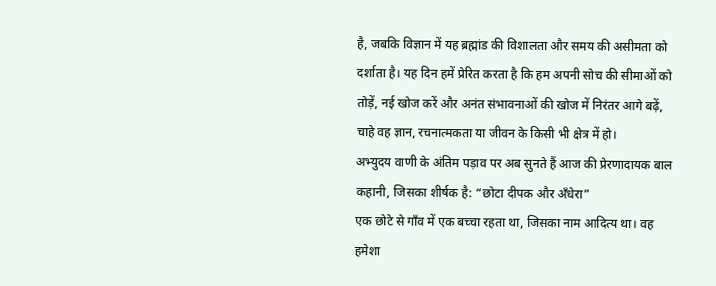है, जबकि विज्ञान में यह ब्रह्मांड की विशालता और समय की असीमता को दर्शाता है। यह दिन हमें प्रेरित करता है कि हम अपनी सोच की सीमाओं को तोड़ें, नई खोज करें और अनंत संभावनाओं की खोज में निरंतर आगे बढ़ें, चाहे वह ज्ञान, रचनात्मकता या जीवन के किसी भी क्षेत्र में हो।
अभ्युदय वाणी के अंतिम पड़ाव पर अब सुनते हैं आज की प्रेरणादायक बाल कहानी, जिसका शीर्षक है: “छोटा दीपक और अँधेरा”
एक छोटे से गाँव में एक बच्चा रहता था, जिसका नाम आदित्य था। वह हमेशा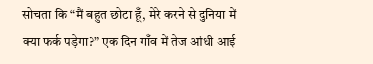सोचता कि “मैं बहुत छोटा हूँ, मेरे करने से दुनिया में क्या फर्क पड़ेगा?” एक दिन गाँव में तेज आंधी आई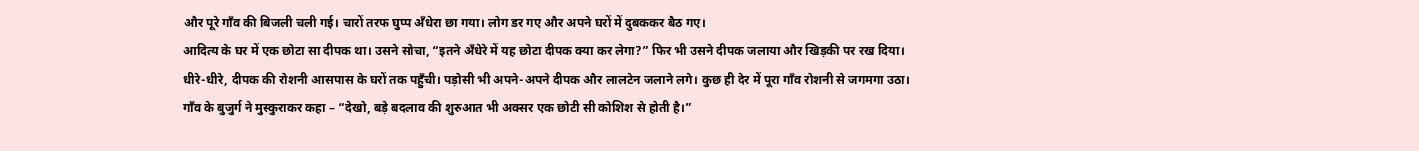और पूरे गाँव की बिजली चली गई। चारों तरफ घुप्प अँधेरा छा गया। लोग डर गए और अपने घरों में दुबककर बैठ गए।
आदित्य के घर में एक छोटा सा दीपक था। उसने सोचा, “इतने अँधेरे में यह छोटा दीपक क्या कर लेगा?” फिर भी उसने दीपक जलाया और खिड़की पर रख दिया।
धीरे-धीरे, दीपक की रोशनी आसपास के घरों तक पहुँची। पड़ोसी भी अपने-अपने दीपक और लालटेन जलाने लगे। कुछ ही देर में पूरा गाँव रोशनी से जगमगा उठा।
गाँव के बुजुर्ग ने मुस्कुराकर कहा – “देखो, बड़े बदलाव की शुरुआत भी अक्सर एक छोटी सी कोशिश से होती है।”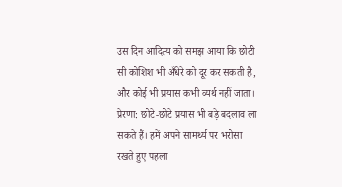उस दिन आदित्य को समझ आया कि छोटी सी कोशिश भी अँधेरे को दूर कर सकती है, और कोई भी प्रयास कभी व्यर्थ नहीं जाता।
प्रेरणा: छोटे-छोटे प्रयास भी बड़े बदलाव ला सकते हैं। हमें अपने सामर्थ्य पर भरोसा रखते हुए पहला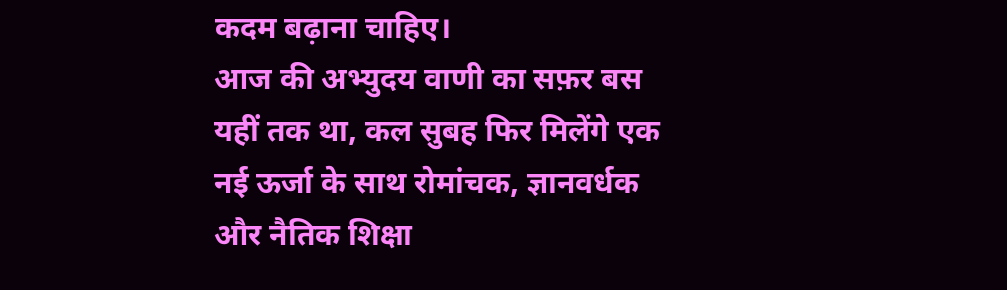कदम बढ़ाना चाहिए।
आज की अभ्युदय वाणी का सफ़र बस यहीं तक था, कल सुबह फिर मिलेंगे एक नई ऊर्जा के साथ रोमांचक, ज्ञानवर्धक और नैतिक शिक्षा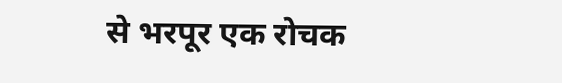से भरपूर एक रोचक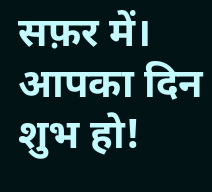सफ़र में। आपका दिन शुभ हो!